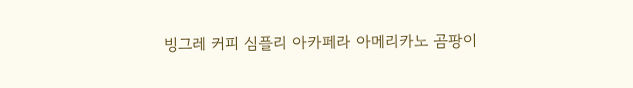빙그레 커피 심플리 아카페라 아메리카노 곰팡이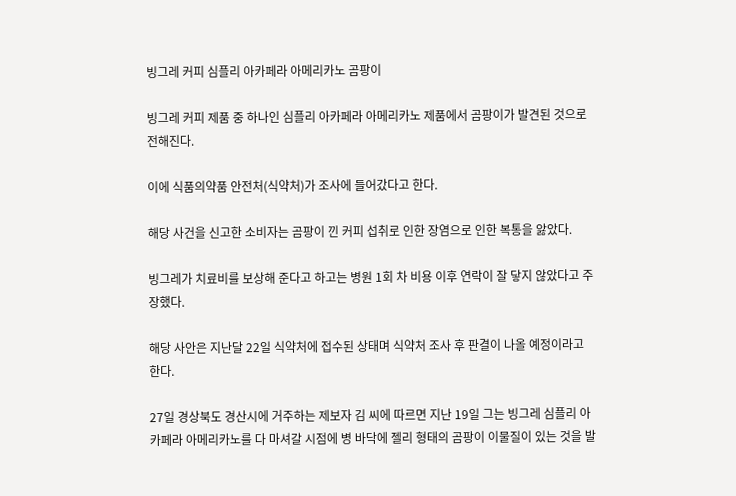빙그레 커피 심플리 아카페라 아메리카노 곰팡이

빙그레 커피 제품 중 하나인 심플리 아카페라 아메리카노 제품에서 곰팡이가 발견된 것으로 전해진다.

이에 식품의약품 안전처(식약처)가 조사에 들어갔다고 한다.

해당 사건을 신고한 소비자는 곰팡이 낀 커피 섭취로 인한 장염으로 인한 복통을 앓았다.

빙그레가 치료비를 보상해 준다고 하고는 병원 1회 차 비용 이후 연락이 잘 닿지 않았다고 주장했다.

해당 사안은 지난달 22일 식약처에 접수된 상태며 식약처 조사 후 판결이 나올 예정이라고 한다.

27일 경상북도 경산시에 거주하는 제보자 김 씨에 따르면 지난 19일 그는 빙그레 심플리 아카페라 아메리카노를 다 마셔갈 시점에 병 바닥에 젤리 형태의 곰팡이 이물질이 있는 것을 발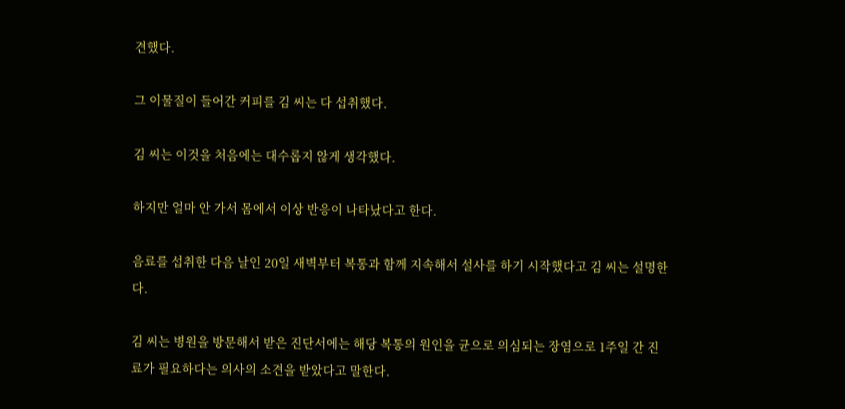견했다.

그 이물질이 들어간 커피를 김 씨는 다 섭취했다.

김 씨는 이것을 처음에는 대수롭지 않게 생각했다.

하지만 얼마 안 가서 몸에서 이상 반응이 나타났다고 한다.

음료를 섭취한 다음 날인 20일 새벽부터 복통과 함께 지속해서 설사를 하기 시작했다고 김 씨는 설명한다.

김 씨는 병원을 방문해서 받은 진단서에는 해당 복통의 원인을 균으로 의심되는 장염으로 1주일 간 진료가 필요하다는 의사의 소견을 받았다고 말한다.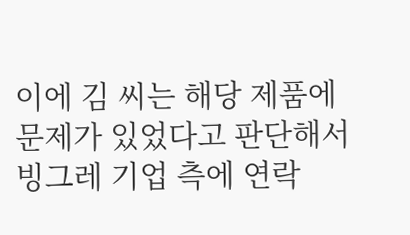이에 김 씨는 해당 제품에 문제가 있었다고 판단해서 빙그레 기업 측에 연락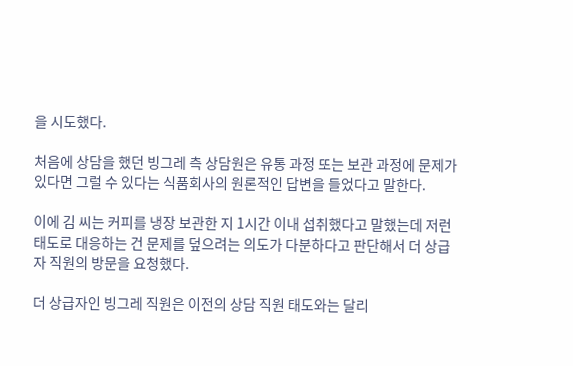을 시도했다.

처음에 상담을 했던 빙그레 측 상담원은 유통 과정 또는 보관 과정에 문제가 있다면 그럴 수 있다는 식품회사의 원론적인 답변을 들었다고 말한다.

이에 김 씨는 커피를 냉장 보관한 지 1시간 이내 섭취했다고 말했는데 저런 태도로 대응하는 건 문제를 덮으려는 의도가 다분하다고 판단해서 더 상급자 직원의 방문을 요청했다.

더 상급자인 빙그레 직원은 이전의 상담 직원 태도와는 달리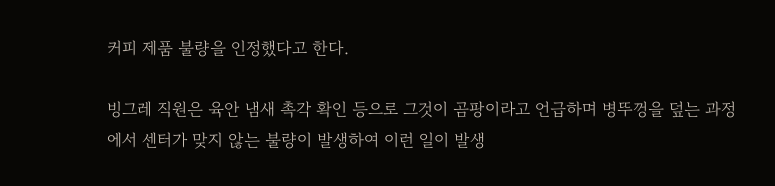커피 제품 불량을 인정했다고 한다.

빙그레 직원은 육안 냄새 촉각 확인 등으로 그것이 곰팡이라고 언급하며 병뚜껑을 덮는 과정에서 센터가 맞지 않는 불량이 발생하여 이런 일이 발생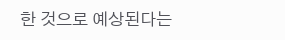한 것으로 예상된다는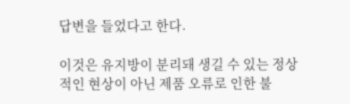답변을 들었다고 한다.

이것은 유지방이 분리돼 생길 수 있는 정상적인 현상이 아닌 제품 오류로 인한 불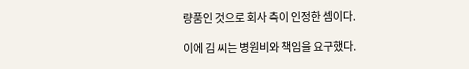량품인 것으로 회사 측이 인정한 셈이다.

이에 김 씨는 병원비와 책임을 요구했다.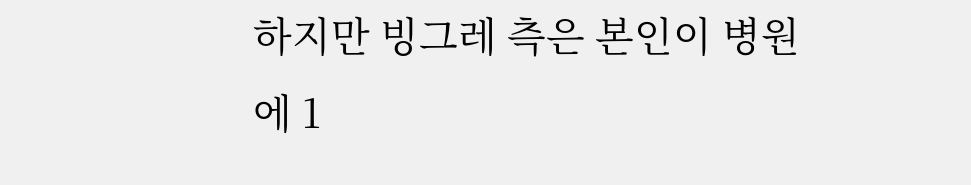하지만 빙그레 측은 본인이 병원에 1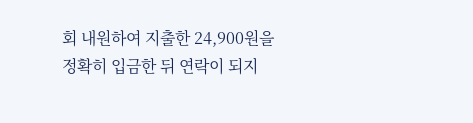회 내원하여 지출한 24,900원을 정확히 입금한 뒤 연락이 되지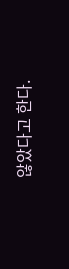않았다고 한다.